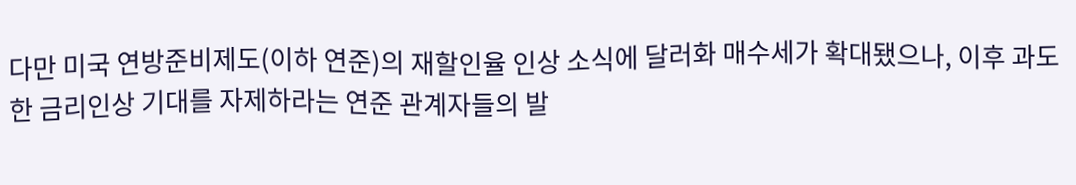다만 미국 연방준비제도(이하 연준)의 재할인율 인상 소식에 달러화 매수세가 확대됐으나, 이후 과도한 금리인상 기대를 자제하라는 연준 관계자들의 발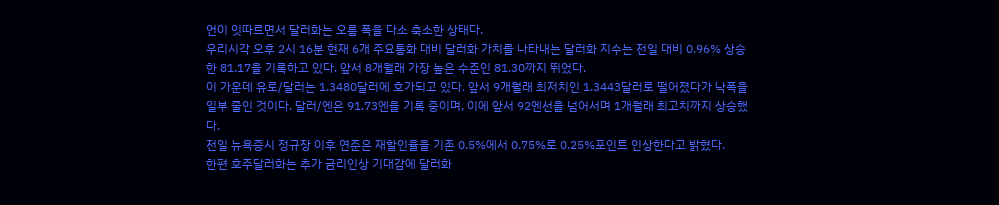언이 잇따르면서 달러화는 오름 폭을 다소 축소한 상태다.
우리시각 오후 2시 16분 현재 6개 주요통화 대비 달러화 가치를 나타내는 달러화 지수는 전일 대비 0.96% 상승한 81.17을 기록하고 있다. 앞서 8개월래 가장 높은 수준인 81.30까지 뛰었다.
이 가운데 유로/달러는 1.3480달러에 호가되고 있다. 앞서 9개월래 최저치인 1.3443달러로 떨어졌다가 낙폭을 일부 줄인 것이다. 달러/엔은 91.73엔을 기록 중이며, 이에 앞서 92엔선을 넘어서며 1개월래 최고치까지 상승했다.
전일 뉴욕증시 정규장 이후 연준은 재할인율을 기존 0.5%에서 0.75%로 0.25%포인트 인상한다고 밝혔다.
한편 호주달러화는 추가 금리인상 기대감에 달러화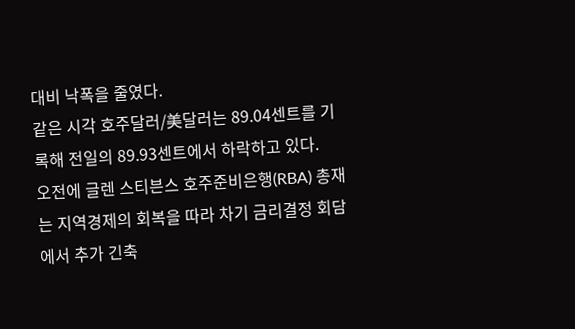대비 낙폭을 줄였다.
같은 시각 호주달러/美달러는 89.04센트를 기록해 전일의 89.93센트에서 하락하고 있다.
오전에 글렌 스티븐스 호주준비은행(RBA) 총재는 지역경제의 회복을 따라 차기 금리결정 회담에서 추가 긴축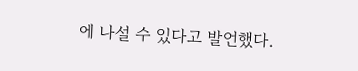에 나설 수 있다고 발언했다.